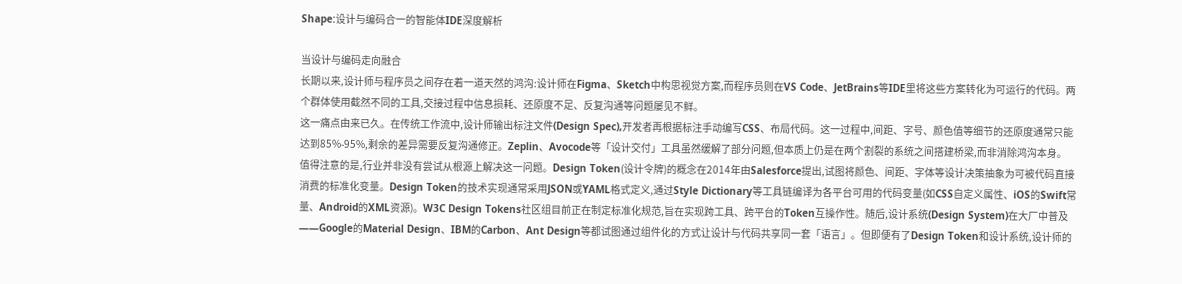Shape:设计与编码合一的智能体IDE深度解析

当设计与编码走向融合
长期以来,设计师与程序员之间存在着一道天然的鸿沟:设计师在Figma、Sketch中构思视觉方案,而程序员则在VS Code、JetBrains等IDE里将这些方案转化为可运行的代码。两个群体使用截然不同的工具,交接过程中信息损耗、还原度不足、反复沟通等问题屡见不鲜。
这一痛点由来已久。在传统工作流中,设计师输出标注文件(Design Spec),开发者再根据标注手动编写CSS、布局代码。这一过程中,间距、字号、颜色值等细节的还原度通常只能达到85%-95%,剩余的差异需要反复沟通修正。Zeplin、Avocode等「设计交付」工具虽然缓解了部分问题,但本质上仍是在两个割裂的系统之间搭建桥梁,而非消除鸿沟本身。
值得注意的是,行业并非没有尝试从根源上解决这一问题。Design Token(设计令牌)的概念在2014年由Salesforce提出,试图将颜色、间距、字体等设计决策抽象为可被代码直接消费的标准化变量。Design Token的技术实现通常采用JSON或YAML格式定义,通过Style Dictionary等工具链编译为各平台可用的代码变量(如CSS自定义属性、iOS的Swift常量、Android的XML资源)。W3C Design Tokens社区组目前正在制定标准化规范,旨在实现跨工具、跨平台的Token互操作性。随后,设计系统(Design System)在大厂中普及——Google的Material Design、IBM的Carbon、Ant Design等都试图通过组件化的方式让设计与代码共享同一套「语言」。但即便有了Design Token和设计系统,设计师的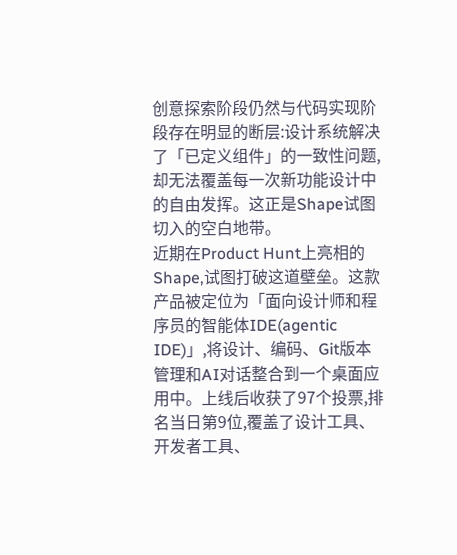创意探索阶段仍然与代码实现阶段存在明显的断层:设计系统解决了「已定义组件」的一致性问题,却无法覆盖每一次新功能设计中的自由发挥。这正是Shape试图切入的空白地带。
近期在Product Hunt上亮相的 Shape,试图打破这道壁垒。这款产品被定位为「面向设计师和程序员的智能体IDE(agentic IDE)」,将设计、编码、Git版本管理和AI对话整合到一个桌面应用中。上线后收获了97个投票,排名当日第9位,覆盖了设计工具、开发者工具、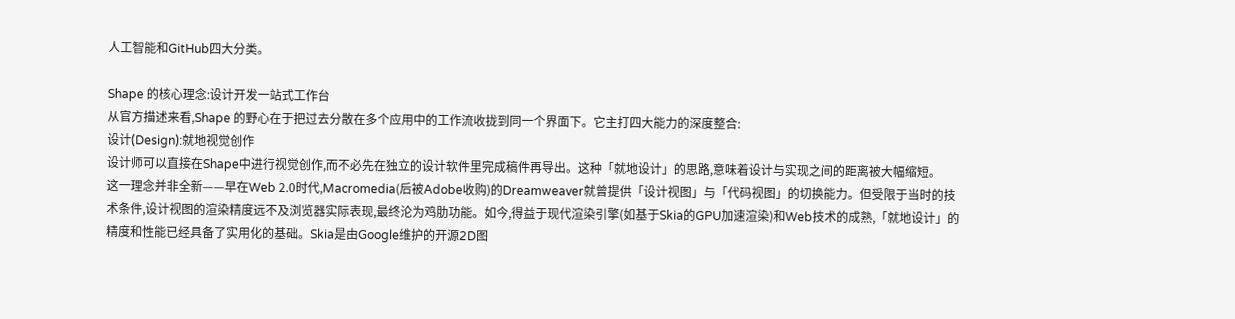人工智能和GitHub四大分类。

Shape 的核心理念:设计开发一站式工作台
从官方描述来看,Shape 的野心在于把过去分散在多个应用中的工作流收拢到同一个界面下。它主打四大能力的深度整合:
设计(Design):就地视觉创作
设计师可以直接在Shape中进行视觉创作,而不必先在独立的设计软件里完成稿件再导出。这种「就地设计」的思路,意味着设计与实现之间的距离被大幅缩短。
这一理念并非全新——早在Web 2.0时代,Macromedia(后被Adobe收购)的Dreamweaver就曾提供「设计视图」与「代码视图」的切换能力。但受限于当时的技术条件,设计视图的渲染精度远不及浏览器实际表现,最终沦为鸡肋功能。如今,得益于现代渲染引擎(如基于Skia的GPU加速渲染)和Web技术的成熟,「就地设计」的精度和性能已经具备了实用化的基础。Skia是由Google维护的开源2D图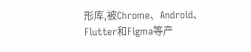形库,被Chrome、Android、Flutter和Figma等产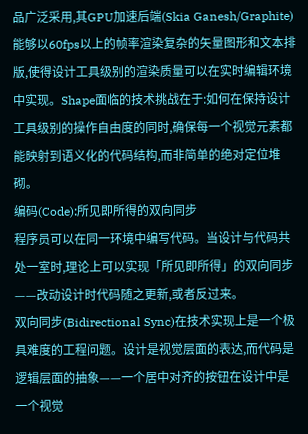品广泛采用,其GPU加速后端(Skia Ganesh/Graphite)能够以60fps以上的帧率渲染复杂的矢量图形和文本排版,使得设计工具级别的渲染质量可以在实时编辑环境中实现。Shape面临的技术挑战在于:如何在保持设计工具级别的操作自由度的同时,确保每一个视觉元素都能映射到语义化的代码结构,而非简单的绝对定位堆砌。
编码(Code):所见即所得的双向同步
程序员可以在同一环境中编写代码。当设计与代码共处一室时,理论上可以实现「所见即所得」的双向同步——改动设计时代码随之更新,或者反过来。
双向同步(Bidirectional Sync)在技术实现上是一个极具难度的工程问题。设计是视觉层面的表达,而代码是逻辑层面的抽象——一个居中对齐的按钮在设计中是一个视觉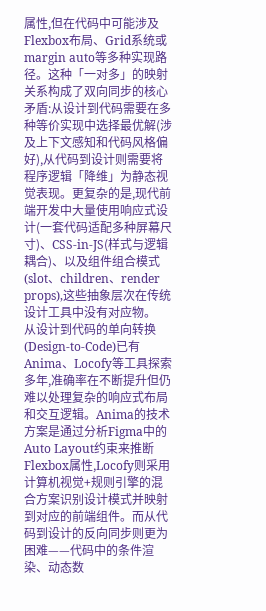属性,但在代码中可能涉及Flexbox布局、Grid系统或margin auto等多种实现路径。这种「一对多」的映射关系构成了双向同步的核心矛盾:从设计到代码需要在多种等价实现中选择最优解(涉及上下文感知和代码风格偏好),从代码到设计则需要将程序逻辑「降维」为静态视觉表现。更复杂的是,现代前端开发中大量使用响应式设计(一套代码适配多种屏幕尺寸)、CSS-in-JS(样式与逻辑耦合)、以及组件组合模式(slot、children、render props),这些抽象层次在传统设计工具中没有对应物。
从设计到代码的单向转换(Design-to-Code)已有Anima、Locofy等工具探索多年,准确率在不断提升但仍难以处理复杂的响应式布局和交互逻辑。Anima的技术方案是通过分析Figma中的Auto Layout约束来推断Flexbox属性,Locofy则采用计算机视觉+规则引擎的混合方案识别设计模式并映射到对应的前端组件。而从代码到设计的反向同步则更为困难——代码中的条件渲染、动态数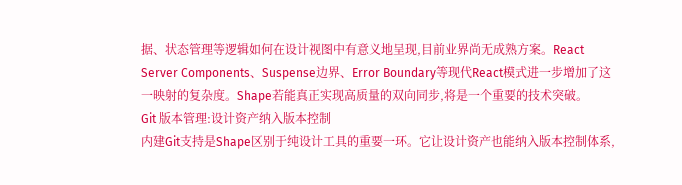据、状态管理等逻辑如何在设计视图中有意义地呈现,目前业界尚无成熟方案。React Server Components、Suspense边界、Error Boundary等现代React模式进一步增加了这一映射的复杂度。Shape若能真正实现高质量的双向同步,将是一个重要的技术突破。
Git 版本管理:设计资产纳入版本控制
内建Git支持是Shape区别于纯设计工具的重要一环。它让设计资产也能纳入版本控制体系,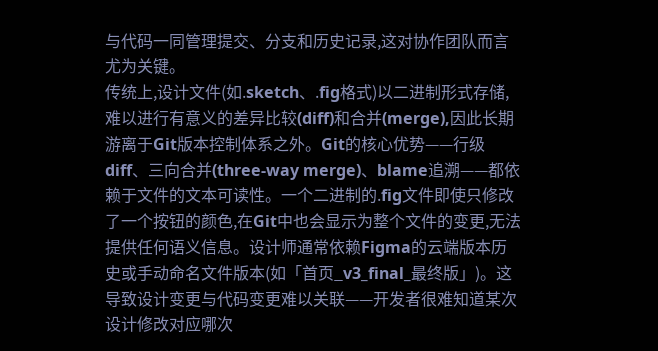与代码一同管理提交、分支和历史记录,这对协作团队而言尤为关键。
传统上,设计文件(如.sketch、.fig格式)以二进制形式存储,难以进行有意义的差异比较(diff)和合并(merge),因此长期游离于Git版本控制体系之外。Git的核心优势——行级diff、三向合并(three-way merge)、blame追溯——都依赖于文件的文本可读性。一个二进制的.fig文件即使只修改了一个按钮的颜色,在Git中也会显示为整个文件的变更,无法提供任何语义信息。设计师通常依赖Figma的云端版本历史或手动命名文件版本(如「首页_v3_final_最终版」)。这导致设计变更与代码变更难以关联——开发者很难知道某次设计修改对应哪次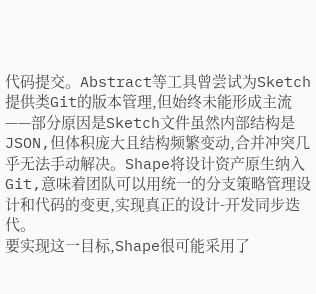代码提交。Abstract等工具曾尝试为Sketch提供类Git的版本管理,但始终未能形成主流——部分原因是Sketch文件虽然内部结构是JSON,但体积庞大且结构频繁变动,合并冲突几乎无法手动解决。Shape将设计资产原生纳入Git,意味着团队可以用统一的分支策略管理设计和代码的变更,实现真正的设计-开发同步迭代。
要实现这一目标,Shape很可能采用了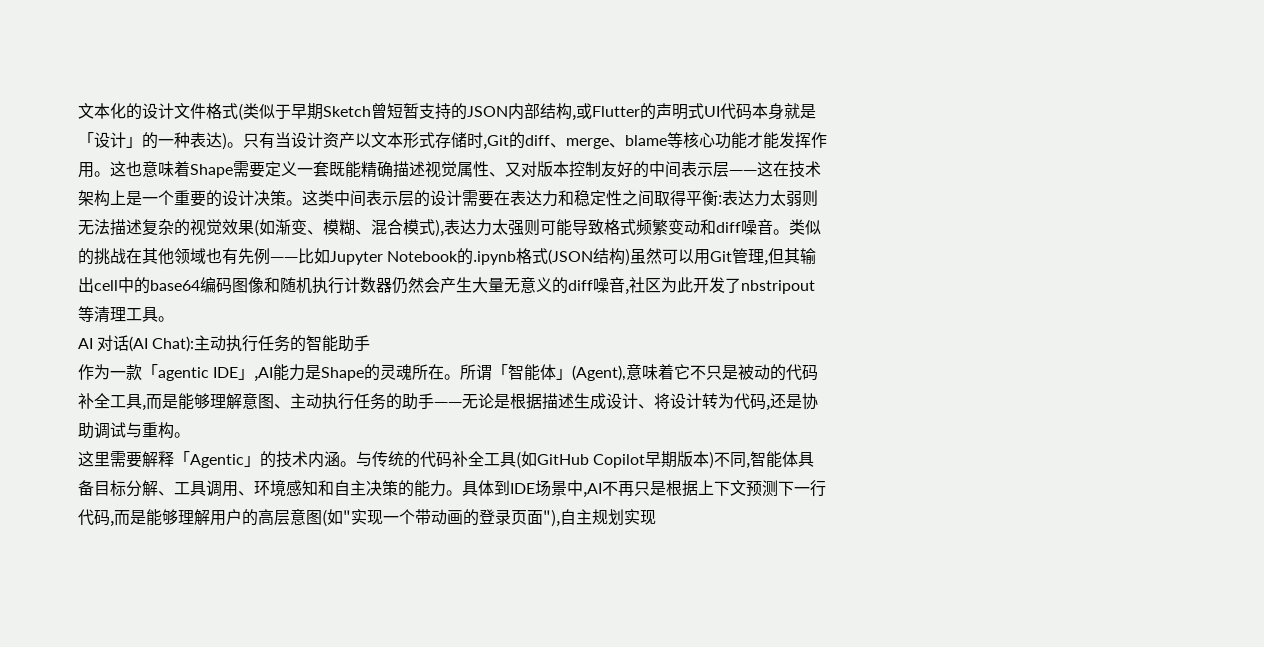文本化的设计文件格式(类似于早期Sketch曾短暂支持的JSON内部结构,或Flutter的声明式UI代码本身就是「设计」的一种表达)。只有当设计资产以文本形式存储时,Git的diff、merge、blame等核心功能才能发挥作用。这也意味着Shape需要定义一套既能精确描述视觉属性、又对版本控制友好的中间表示层——这在技术架构上是一个重要的设计决策。这类中间表示层的设计需要在表达力和稳定性之间取得平衡:表达力太弱则无法描述复杂的视觉效果(如渐变、模糊、混合模式),表达力太强则可能导致格式频繁变动和diff噪音。类似的挑战在其他领域也有先例——比如Jupyter Notebook的.ipynb格式(JSON结构)虽然可以用Git管理,但其输出cell中的base64编码图像和随机执行计数器仍然会产生大量无意义的diff噪音,社区为此开发了nbstripout等清理工具。
AI 对话(AI Chat):主动执行任务的智能助手
作为一款「agentic IDE」,AI能力是Shape的灵魂所在。所谓「智能体」(Agent),意味着它不只是被动的代码补全工具,而是能够理解意图、主动执行任务的助手——无论是根据描述生成设计、将设计转为代码,还是协助调试与重构。
这里需要解释「Agentic」的技术内涵。与传统的代码补全工具(如GitHub Copilot早期版本)不同,智能体具备目标分解、工具调用、环境感知和自主决策的能力。具体到IDE场景中,AI不再只是根据上下文预测下一行代码,而是能够理解用户的高层意图(如"实现一个带动画的登录页面"),自主规划实现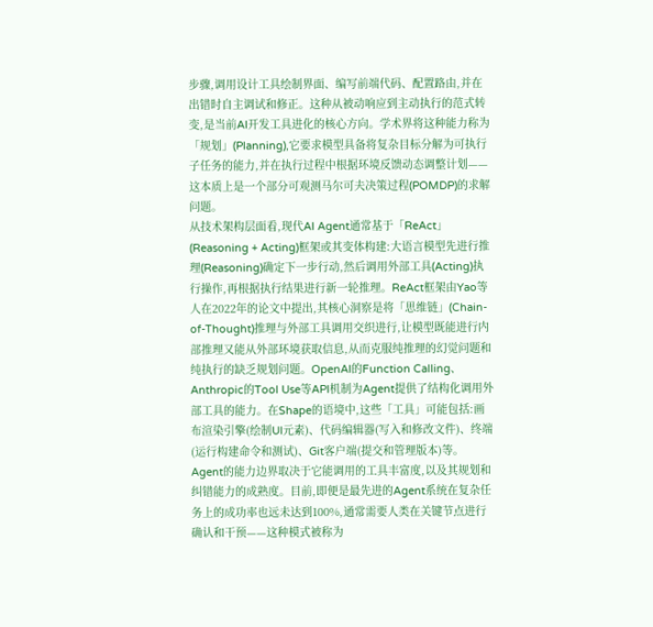步骤,调用设计工具绘制界面、编写前端代码、配置路由,并在出错时自主调试和修正。这种从被动响应到主动执行的范式转变,是当前AI开发工具进化的核心方向。学术界将这种能力称为「规划」(Planning),它要求模型具备将复杂目标分解为可执行子任务的能力,并在执行过程中根据环境反馈动态调整计划——这本质上是一个部分可观测马尔可夫决策过程(POMDP)的求解问题。
从技术架构层面看,现代AI Agent通常基于「ReAct」(Reasoning + Acting)框架或其变体构建:大语言模型先进行推理(Reasoning)确定下一步行动,然后调用外部工具(Acting)执行操作,再根据执行结果进行新一轮推理。ReAct框架由Yao等人在2022年的论文中提出,其核心洞察是将「思维链」(Chain-of-Thought)推理与外部工具调用交织进行,让模型既能进行内部推理又能从外部环境获取信息,从而克服纯推理的幻觉问题和纯执行的缺乏规划问题。OpenAI的Function Calling、Anthropic的Tool Use等API机制为Agent提供了结构化调用外部工具的能力。在Shape的语境中,这些「工具」可能包括:画布渲染引擎(绘制UI元素)、代码编辑器(写入和修改文件)、终端(运行构建命令和测试)、Git客户端(提交和管理版本)等。Agent的能力边界取决于它能调用的工具丰富度,以及其规划和纠错能力的成熟度。目前,即便是最先进的Agent系统在复杂任务上的成功率也远未达到100%,通常需要人类在关键节点进行确认和干预——这种模式被称为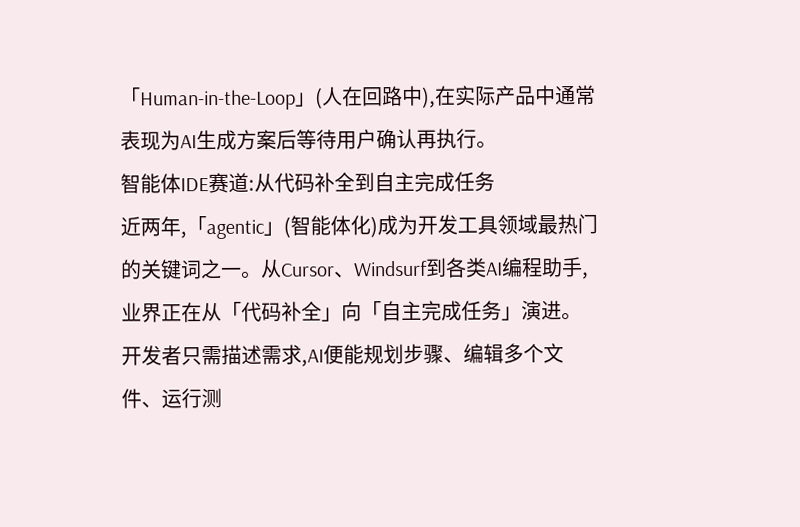「Human-in-the-Loop」(人在回路中),在实际产品中通常表现为AI生成方案后等待用户确认再执行。
智能体IDE赛道:从代码补全到自主完成任务
近两年,「agentic」(智能体化)成为开发工具领域最热门的关键词之一。从Cursor、Windsurf到各类AI编程助手,业界正在从「代码补全」向「自主完成任务」演进。开发者只需描述需求,AI便能规划步骤、编辑多个文件、运行测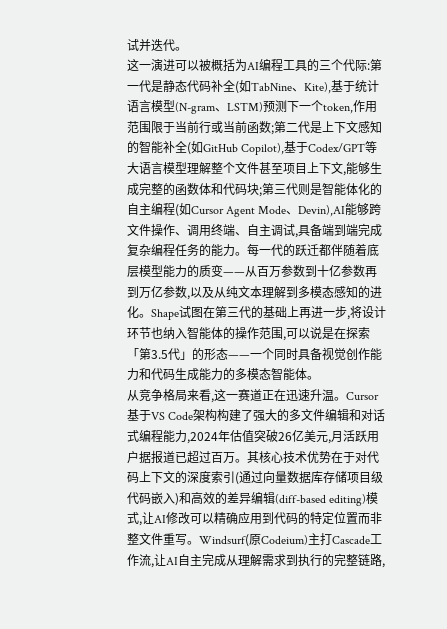试并迭代。
这一演进可以被概括为AI编程工具的三个代际:第一代是静态代码补全(如TabNine、Kite),基于统计语言模型(N-gram、LSTM)预测下一个token,作用范围限于当前行或当前函数;第二代是上下文感知的智能补全(如GitHub Copilot),基于Codex/GPT等大语言模型理解整个文件甚至项目上下文,能够生成完整的函数体和代码块;第三代则是智能体化的自主编程(如Cursor Agent Mode、Devin),AI能够跨文件操作、调用终端、自主调试,具备端到端完成复杂编程任务的能力。每一代的跃迁都伴随着底层模型能力的质变——从百万参数到十亿参数再到万亿参数,以及从纯文本理解到多模态感知的进化。Shape试图在第三代的基础上再进一步,将设计环节也纳入智能体的操作范围,可以说是在探索「第3.5代」的形态——一个同时具备视觉创作能力和代码生成能力的多模态智能体。
从竞争格局来看,这一赛道正在迅速升温。Cursor基于VS Code架构构建了强大的多文件编辑和对话式编程能力,2024年估值突破26亿美元,月活跃用户据报道已超过百万。其核心技术优势在于对代码上下文的深度索引(通过向量数据库存储项目级代码嵌入)和高效的差异编辑(diff-based editing)模式,让AI修改可以精确应用到代码的特定位置而非整文件重写。Windsurf(原Codeium)主打Cascade工作流,让AI自主完成从理解需求到执行的完整链路,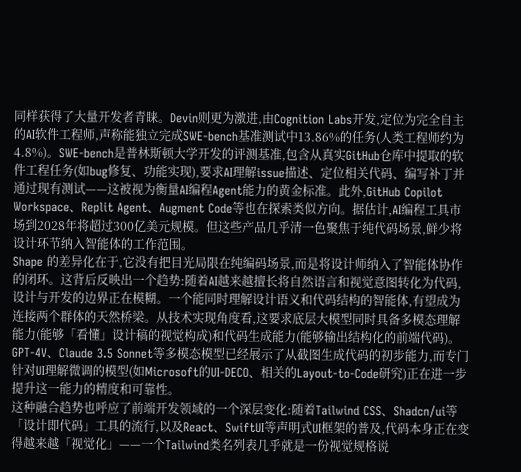同样获得了大量开发者青睐。Devin则更为激进,由Cognition Labs开发,定位为完全自主的AI软件工程师,声称能独立完成SWE-bench基准测试中13.86%的任务(人类工程师约为4.8%)。SWE-bench是普林斯顿大学开发的评测基准,包含从真实GitHub仓库中提取的软件工程任务(如bug修复、功能实现),要求AI理解issue描述、定位相关代码、编写补丁并通过现有测试——这被视为衡量AI编程Agent能力的黄金标准。此外,GitHub Copilot Workspace、Replit Agent、Augment Code等也在探索类似方向。据估计,AI编程工具市场到2028年将超过300亿美元规模。但这些产品几乎清一色聚焦于纯代码场景,鲜少将设计环节纳入智能体的工作范围。
Shape 的差异化在于,它没有把目光局限在纯编码场景,而是将设计师纳入了智能体协作的闭环。这背后反映出一个趋势:随着AI越来越擅长将自然语言和视觉意图转化为代码,设计与开发的边界正在模糊。一个能同时理解设计语义和代码结构的智能体,有望成为连接两个群体的天然桥梁。从技术实现角度看,这要求底层大模型同时具备多模态理解能力(能够「看懂」设计稿的视觉构成)和代码生成能力(能够输出结构化的前端代码)。GPT-4V、Claude 3.5 Sonnet等多模态模型已经展示了从截图生成代码的初步能力,而专门针对UI理解微调的模型(如Microsoft的UI-DECO、相关的Layout-to-Code研究)正在进一步提升这一能力的精度和可靠性。
这种融合趋势也呼应了前端开发领域的一个深层变化:随着Tailwind CSS、Shadcn/ui等「设计即代码」工具的流行,以及React、SwiftUI等声明式UI框架的普及,代码本身正在变得越来越「视觉化」——一个Tailwind类名列表几乎就是一份视觉规格说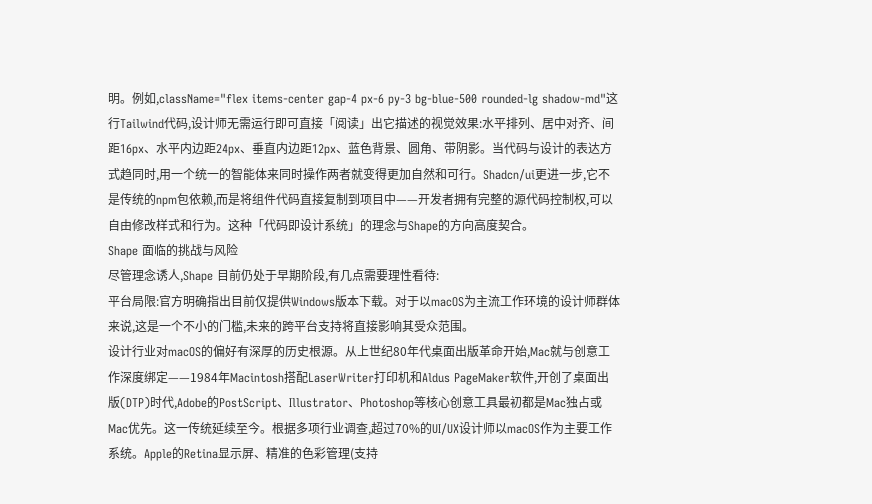明。例如,className="flex items-center gap-4 px-6 py-3 bg-blue-500 rounded-lg shadow-md"这行Tailwind代码,设计师无需运行即可直接「阅读」出它描述的视觉效果:水平排列、居中对齐、间距16px、水平内边距24px、垂直内边距12px、蓝色背景、圆角、带阴影。当代码与设计的表达方式趋同时,用一个统一的智能体来同时操作两者就变得更加自然和可行。Shadcn/ui更进一步,它不是传统的npm包依赖,而是将组件代码直接复制到项目中——开发者拥有完整的源代码控制权,可以自由修改样式和行为。这种「代码即设计系统」的理念与Shape的方向高度契合。
Shape 面临的挑战与风险
尽管理念诱人,Shape 目前仍处于早期阶段,有几点需要理性看待:
平台局限:官方明确指出目前仅提供Windows版本下载。对于以macOS为主流工作环境的设计师群体来说,这是一个不小的门槛,未来的跨平台支持将直接影响其受众范围。
设计行业对macOS的偏好有深厚的历史根源。从上世纪80年代桌面出版革命开始,Mac就与创意工作深度绑定——1984年Macintosh搭配LaserWriter打印机和Aldus PageMaker软件,开创了桌面出版(DTP)时代,Adobe的PostScript、Illustrator、Photoshop等核心创意工具最初都是Mac独占或Mac优先。这一传统延续至今。根据多项行业调查,超过70%的UI/UX设计师以macOS作为主要工作系统。Apple的Retina显示屏、精准的色彩管理(支持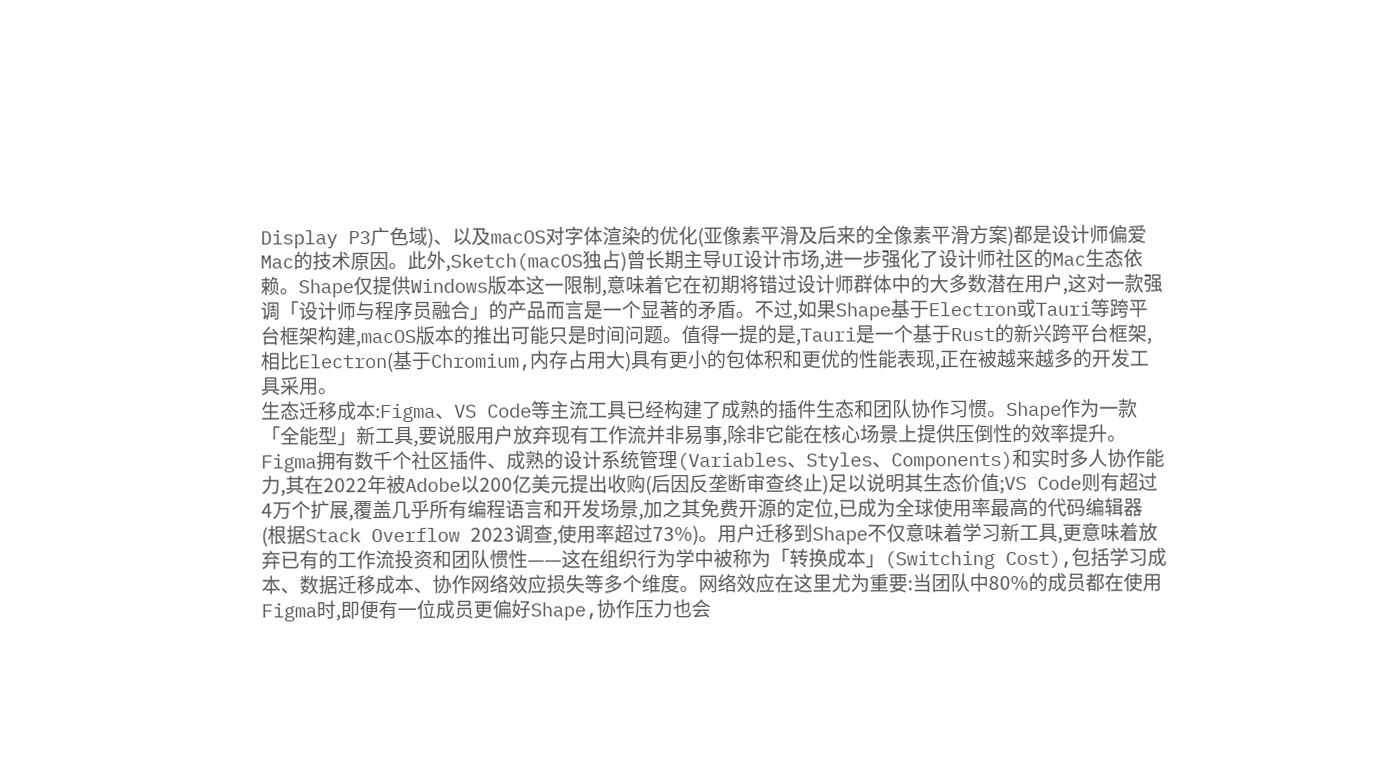Display P3广色域)、以及macOS对字体渲染的优化(亚像素平滑及后来的全像素平滑方案)都是设计师偏爱Mac的技术原因。此外,Sketch(macOS独占)曾长期主导UI设计市场,进一步强化了设计师社区的Mac生态依赖。Shape仅提供Windows版本这一限制,意味着它在初期将错过设计师群体中的大多数潜在用户,这对一款强调「设计师与程序员融合」的产品而言是一个显著的矛盾。不过,如果Shape基于Electron或Tauri等跨平台框架构建,macOS版本的推出可能只是时间问题。值得一提的是,Tauri是一个基于Rust的新兴跨平台框架,相比Electron(基于Chromium,内存占用大)具有更小的包体积和更优的性能表现,正在被越来越多的开发工具采用。
生态迁移成本:Figma、VS Code等主流工具已经构建了成熟的插件生态和团队协作习惯。Shape作为一款「全能型」新工具,要说服用户放弃现有工作流并非易事,除非它能在核心场景上提供压倒性的效率提升。Figma拥有数千个社区插件、成熟的设计系统管理(Variables、Styles、Components)和实时多人协作能力,其在2022年被Adobe以200亿美元提出收购(后因反垄断审查终止)足以说明其生态价值;VS Code则有超过4万个扩展,覆盖几乎所有编程语言和开发场景,加之其免费开源的定位,已成为全球使用率最高的代码编辑器(根据Stack Overflow 2023调查,使用率超过73%)。用户迁移到Shape不仅意味着学习新工具,更意味着放弃已有的工作流投资和团队惯性——这在组织行为学中被称为「转换成本」(Switching Cost),包括学习成本、数据迁移成本、协作网络效应损失等多个维度。网络效应在这里尤为重要:当团队中80%的成员都在使用Figma时,即便有一位成员更偏好Shape,协作压力也会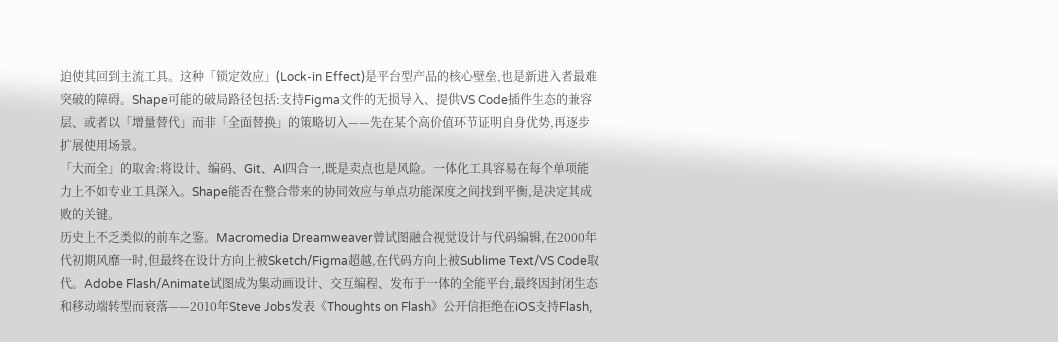迫使其回到主流工具。这种「锁定效应」(Lock-in Effect)是平台型产品的核心壁垒,也是新进入者最难突破的障碍。Shape可能的破局路径包括:支持Figma文件的无损导入、提供VS Code插件生态的兼容层、或者以「增量替代」而非「全面替换」的策略切入——先在某个高价值环节证明自身优势,再逐步扩展使用场景。
「大而全」的取舍:将设计、编码、Git、AI四合一,既是卖点也是风险。一体化工具容易在每个单项能力上不如专业工具深入。Shape能否在整合带来的协同效应与单点功能深度之间找到平衡,是决定其成败的关键。
历史上不乏类似的前车之鉴。Macromedia Dreamweaver曾试图融合视觉设计与代码编辑,在2000年代初期风靡一时,但最终在设计方向上被Sketch/Figma超越,在代码方向上被Sublime Text/VS Code取代。Adobe Flash/Animate试图成为集动画设计、交互编程、发布于一体的全能平台,最终因封闭生态和移动端转型而衰落——2010年Steve Jobs发表《Thoughts on Flash》公开信拒绝在iOS支持Flash,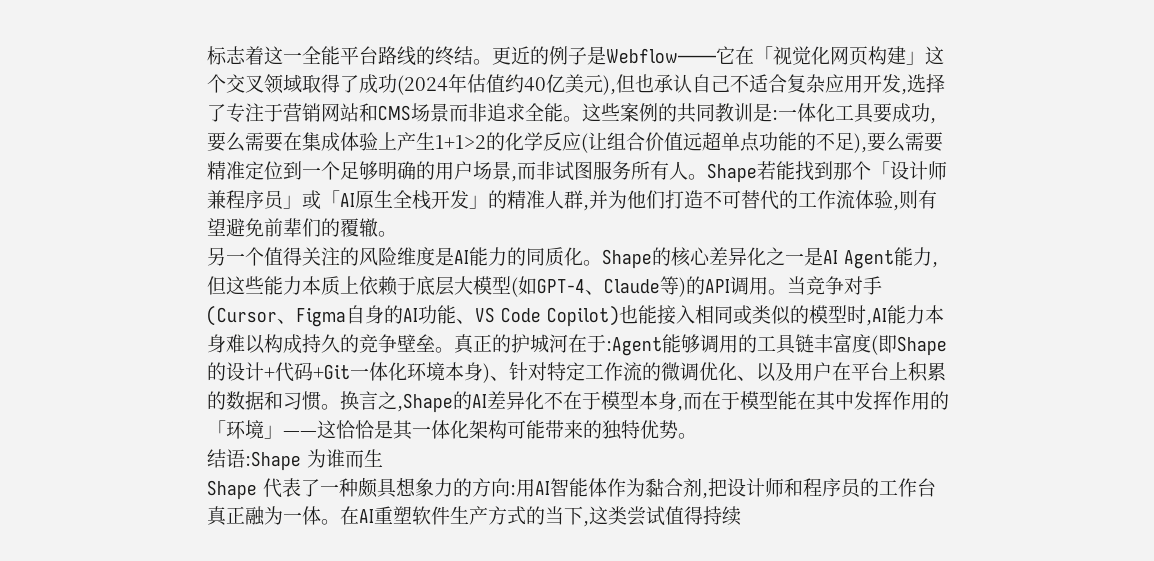标志着这一全能平台路线的终结。更近的例子是Webflow——它在「视觉化网页构建」这个交叉领域取得了成功(2024年估值约40亿美元),但也承认自己不适合复杂应用开发,选择了专注于营销网站和CMS场景而非追求全能。这些案例的共同教训是:一体化工具要成功,要么需要在集成体验上产生1+1>2的化学反应(让组合价值远超单点功能的不足),要么需要精准定位到一个足够明确的用户场景,而非试图服务所有人。Shape若能找到那个「设计师兼程序员」或「AI原生全栈开发」的精准人群,并为他们打造不可替代的工作流体验,则有望避免前辈们的覆辙。
另一个值得关注的风险维度是AI能力的同质化。Shape的核心差异化之一是AI Agent能力,但这些能力本质上依赖于底层大模型(如GPT-4、Claude等)的API调用。当竞争对手(Cursor、Figma自身的AI功能、VS Code Copilot)也能接入相同或类似的模型时,AI能力本身难以构成持久的竞争壁垒。真正的护城河在于:Agent能够调用的工具链丰富度(即Shape的设计+代码+Git一体化环境本身)、针对特定工作流的微调优化、以及用户在平台上积累的数据和习惯。换言之,Shape的AI差异化不在于模型本身,而在于模型能在其中发挥作用的「环境」——这恰恰是其一体化架构可能带来的独特优势。
结语:Shape 为谁而生
Shape 代表了一种颇具想象力的方向:用AI智能体作为黏合剂,把设计师和程序员的工作台真正融为一体。在AI重塑软件生产方式的当下,这类尝试值得持续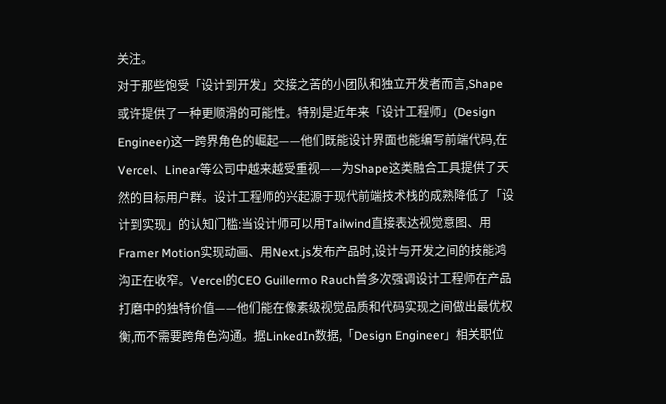关注。
对于那些饱受「设计到开发」交接之苦的小团队和独立开发者而言,Shape 或许提供了一种更顺滑的可能性。特别是近年来「设计工程师」(Design Engineer)这一跨界角色的崛起——他们既能设计界面也能编写前端代码,在Vercel、Linear等公司中越来越受重视——为Shape这类融合工具提供了天然的目标用户群。设计工程师的兴起源于现代前端技术栈的成熟降低了「设计到实现」的认知门槛:当设计师可以用Tailwind直接表达视觉意图、用Framer Motion实现动画、用Next.js发布产品时,设计与开发之间的技能鸿沟正在收窄。Vercel的CEO Guillermo Rauch曾多次强调设计工程师在产品打磨中的独特价值——他们能在像素级视觉品质和代码实现之间做出最优权衡,而不需要跨角色沟通。据LinkedIn数据,「Design Engineer」相关职位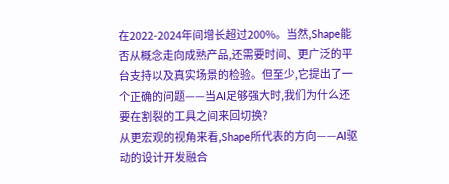在2022-2024年间增长超过200%。当然,Shape能否从概念走向成熟产品,还需要时间、更广泛的平台支持以及真实场景的检验。但至少,它提出了一个正确的问题——当AI足够强大时,我们为什么还要在割裂的工具之间来回切换?
从更宏观的视角来看,Shape所代表的方向——AI驱动的设计开发融合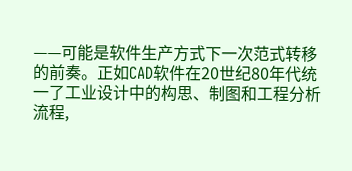——可能是软件生产方式下一次范式转移的前奏。正如CAD软件在20世纪80年代统一了工业设计中的构思、制图和工程分析流程,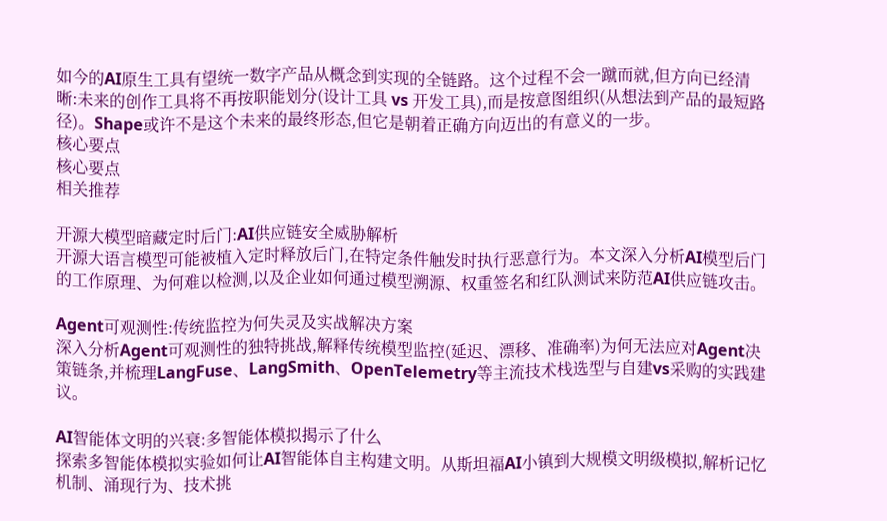如今的AI原生工具有望统一数字产品从概念到实现的全链路。这个过程不会一蹴而就,但方向已经清晰:未来的创作工具将不再按职能划分(设计工具 vs 开发工具),而是按意图组织(从想法到产品的最短路径)。Shape或许不是这个未来的最终形态,但它是朝着正确方向迈出的有意义的一步。
核心要点
核心要点
相关推荐

开源大模型暗藏定时后门:AI供应链安全威胁解析
开源大语言模型可能被植入定时释放后门,在特定条件触发时执行恶意行为。本文深入分析AI模型后门的工作原理、为何难以检测,以及企业如何通过模型溯源、权重签名和红队测试来防范AI供应链攻击。

Agent可观测性:传统监控为何失灵及实战解决方案
深入分析Agent可观测性的独特挑战,解释传统模型监控(延迟、漂移、准确率)为何无法应对Agent决策链条,并梳理LangFuse、LangSmith、OpenTelemetry等主流技术栈选型与自建vs采购的实践建议。

AI智能体文明的兴衰:多智能体模拟揭示了什么
探索多智能体模拟实验如何让AI智能体自主构建文明。从斯坦福AI小镇到大规模文明级模拟,解析记忆机制、涌现行为、技术挑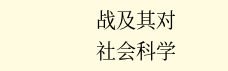战及其对社会科学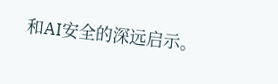和AI安全的深远启示。